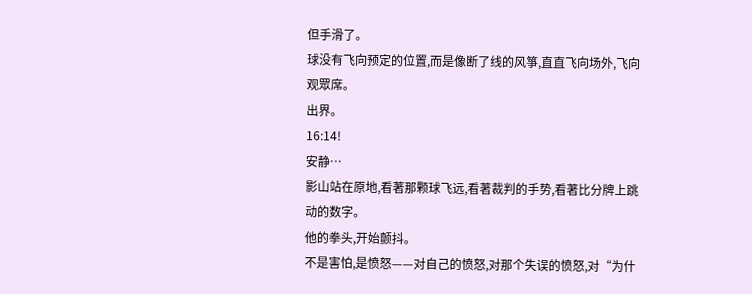但手滑了。
球没有飞向预定的位置,而是像断了线的风箏,直直飞向场外,飞向观眾席。
出界。
16:14!
安静…
影山站在原地,看著那颗球飞远,看著裁判的手势,看著比分牌上跳动的数字。
他的拳头,开始颤抖。
不是害怕,是愤怒——对自己的愤怒,对那个失误的愤怒,对“为什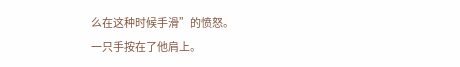么在这种时候手滑”的愤怒。
一只手按在了他肩上。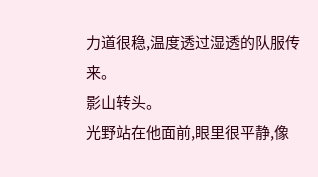力道很稳,温度透过湿透的队服传来。
影山转头。
光野站在他面前,眼里很平静,像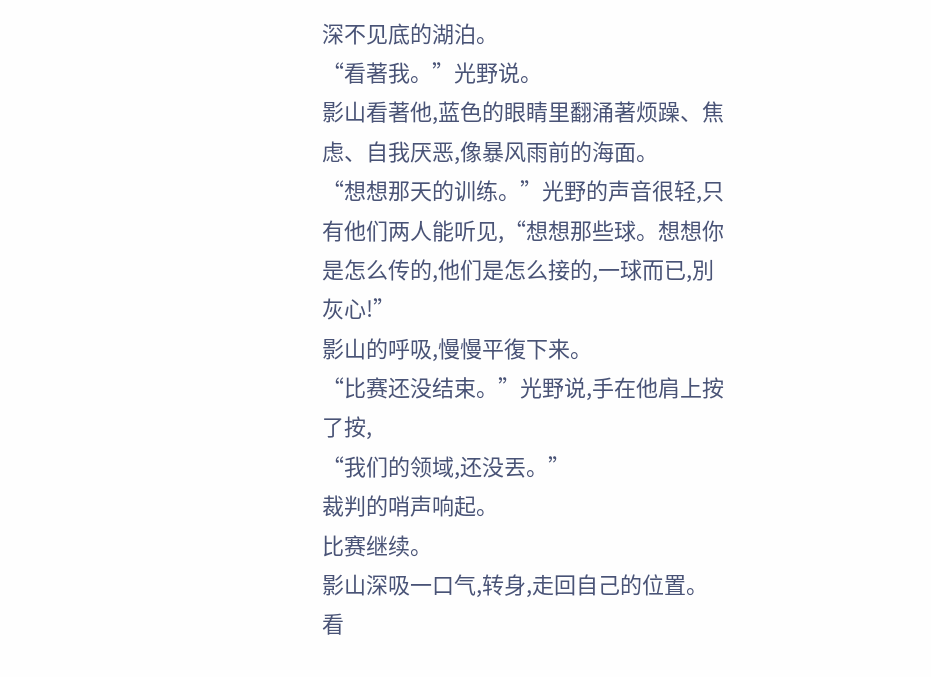深不见底的湖泊。
“看著我。”光野说。
影山看著他,蓝色的眼睛里翻涌著烦躁、焦虑、自我厌恶,像暴风雨前的海面。
“想想那天的训练。”光野的声音很轻,只有他们两人能听见,“想想那些球。想想你是怎么传的,他们是怎么接的,一球而已,別灰心!”
影山的呼吸,慢慢平復下来。
“比赛还没结束。”光野说,手在他肩上按了按,
“我们的领域,还没丟。”
裁判的哨声响起。
比赛继续。
影山深吸一口气,转身,走回自己的位置。
看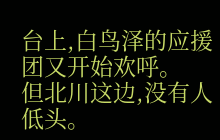台上,白鸟泽的应援团又开始欢呼。
但北川这边,没有人低头。